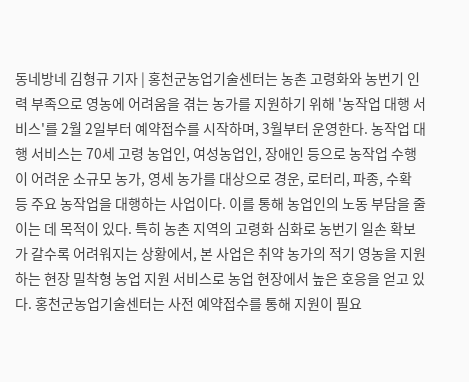동네방네 김형규 기자 | 홍천군농업기술센터는 농촌 고령화와 농번기 인력 부족으로 영농에 어려움을 겪는 농가를 지원하기 위해 '농작업 대행 서비스'를 2월 2일부터 예약접수를 시작하며, 3월부터 운영한다. 농작업 대행 서비스는 70세 고령 농업인, 여성농업인, 장애인 등으로 농작업 수행이 어려운 소규모 농가, 영세 농가를 대상으로 경운, 로터리, 파종, 수확 등 주요 농작업을 대행하는 사업이다. 이를 통해 농업인의 노동 부담을 줄이는 데 목적이 있다. 특히 농촌 지역의 고령화 심화로 농번기 일손 확보가 갈수록 어려워지는 상황에서, 본 사업은 취약 농가의 적기 영농을 지원하는 현장 밀착형 농업 지원 서비스로 농업 현장에서 높은 호응을 얻고 있다. 홍천군농업기술센터는 사전 예약접수를 통해 지원이 필요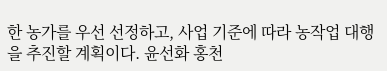한 농가를 우선 선정하고, 사업 기준에 따라 농작업 대행을 추진할 계획이다. 윤선화 홍천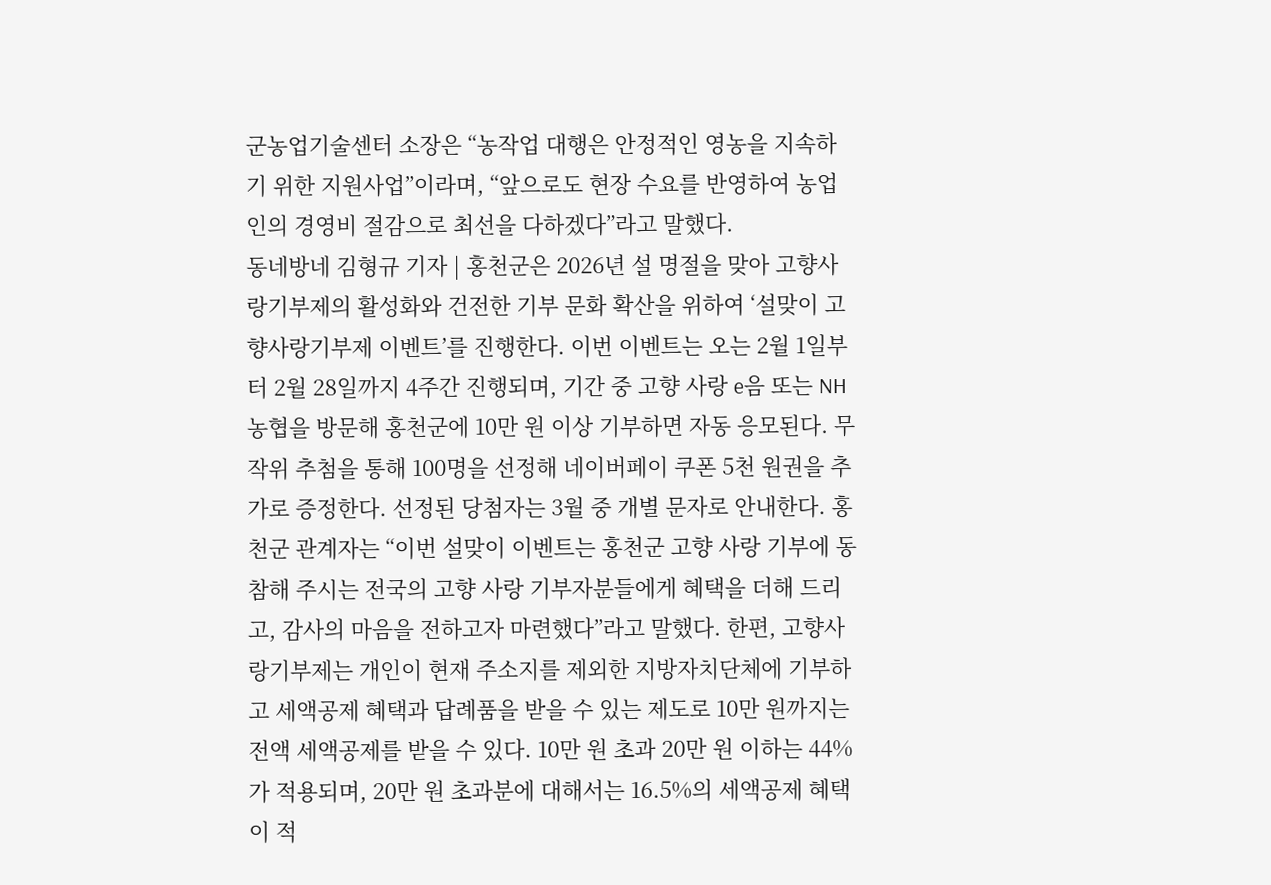군농업기술센터 소장은 “농작업 대행은 안정적인 영농을 지속하기 위한 지원사업”이라며, “앞으로도 현장 수요를 반영하여 농업인의 경영비 절감으로 최선을 다하겠다”라고 말했다.
동네방네 김형규 기자 | 홍천군은 2026년 설 명절을 맞아 고향사랑기부제의 활성화와 건전한 기부 문화 확산을 위하여 ‘설맞이 고향사랑기부제 이벤트’를 진행한다. 이번 이벤트는 오는 2월 1일부터 2월 28일까지 4주간 진행되며, 기간 중 고향 사랑 e음 또는 NH농협을 방문해 홍천군에 10만 원 이상 기부하면 자동 응모된다. 무작위 추첨을 통해 100명을 선정해 네이버페이 쿠폰 5천 원권을 추가로 증정한다. 선정된 당첨자는 3월 중 개별 문자로 안내한다. 홍천군 관계자는 “이번 설맞이 이벤트는 홍천군 고향 사랑 기부에 동참해 주시는 전국의 고향 사랑 기부자분들에게 혜택을 더해 드리고, 감사의 마음을 전하고자 마련했다”라고 말했다. 한편, 고향사랑기부제는 개인이 현재 주소지를 제외한 지방자치단체에 기부하고 세액공제 혜택과 답례품을 받을 수 있는 제도로 10만 원까지는 전액 세액공제를 받을 수 있다. 10만 원 초과 20만 원 이하는 44%가 적용되며, 20만 원 초과분에 대해서는 16.5%의 세액공제 혜택이 적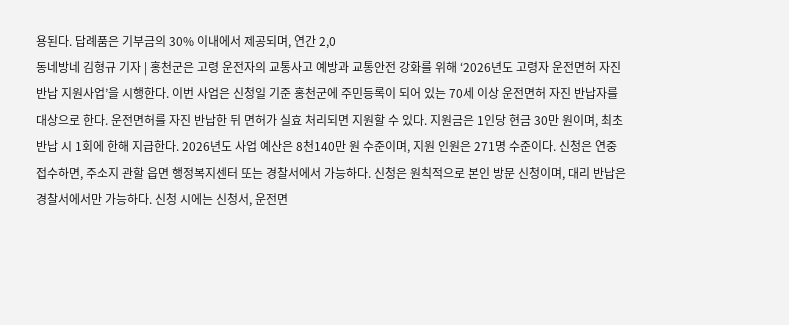용된다. 답례품은 기부금의 30% 이내에서 제공되며, 연간 2,0
동네방네 김형규 기자 | 홍천군은 고령 운전자의 교통사고 예방과 교통안전 강화를 위해 ‘2026년도 고령자 운전면허 자진 반납 지원사업’을 시행한다. 이번 사업은 신청일 기준 홍천군에 주민등록이 되어 있는 70세 이상 운전면허 자진 반납자를 대상으로 한다. 운전면허를 자진 반납한 뒤 면허가 실효 처리되면 지원할 수 있다. 지원금은 1인당 현금 30만 원이며, 최초 반납 시 1회에 한해 지급한다. 2026년도 사업 예산은 8천140만 원 수준이며, 지원 인원은 271명 수준이다. 신청은 연중 접수하면, 주소지 관할 읍면 행정복지센터 또는 경찰서에서 가능하다. 신청은 원칙적으로 본인 방문 신청이며, 대리 반납은 경찰서에서만 가능하다. 신청 시에는 신청서, 운전면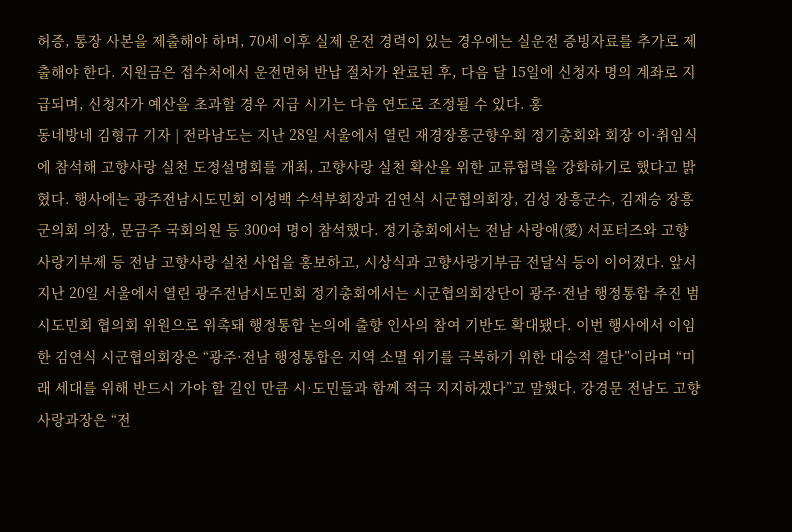허증, 통장 사본을 제출해야 하며, 70세 이후 실제 운전 경력이 있는 경우에는 실운전 증빙자료를 추가로 제출해야 한다. 지원금은 접수처에서 운전면허 반납 절차가 완료된 후, 다음 달 15일에 신청자 명의 계좌로 지급되며, 신청자가 예산을 초과할 경우 지급 시기는 다음 연도로 조정될 수 있다. 홍
동네방네 김형규 기자 | 전라남도는 지난 28일 서울에서 열린 재경장흥군향우회 정기총회와 회장 이·취임식에 참석해 고향사랑 실천 도정설명회를 개최, 고향사랑 실천 확산을 위한 교류협력을 강화하기로 했다고 밝혔다. 행사에는 광주전남시도민회 이성백 수석부회장과 김연식 시군협의회장, 김성 장흥군수, 김재승 장흥군의회 의장, 문금주 국회의원 등 300여 명이 참석했다. 정기총회에서는 전남 사랑애(愛) 서포터즈와 고향사랑기부제 등 전남 고향사랑 실천 사업을 홍보하고, 시상식과 고향사랑기부금 전달식 등이 이어졌다. 앞서 지난 20일 서울에서 열린 광주전남시도민회 정기총회에서는 시군협의회장단이 광주·전남 행정통합 추진 범시도민회 협의회 위원으로 위촉돼 행정통합 논의에 출향 인사의 참여 기반도 확대됐다. 이번 행사에서 이임한 김연식 시군협의회장은 “광주·전남 행정통합은 지역 소멸 위기를 극복하기 위한 대승적 결단”이라며 “미래 세대를 위해 반드시 가야 할 길인 만큼 시·도민들과 함께 적극 지지하겠다”고 말했다. 강경문 전남도 고향사랑과장은 “전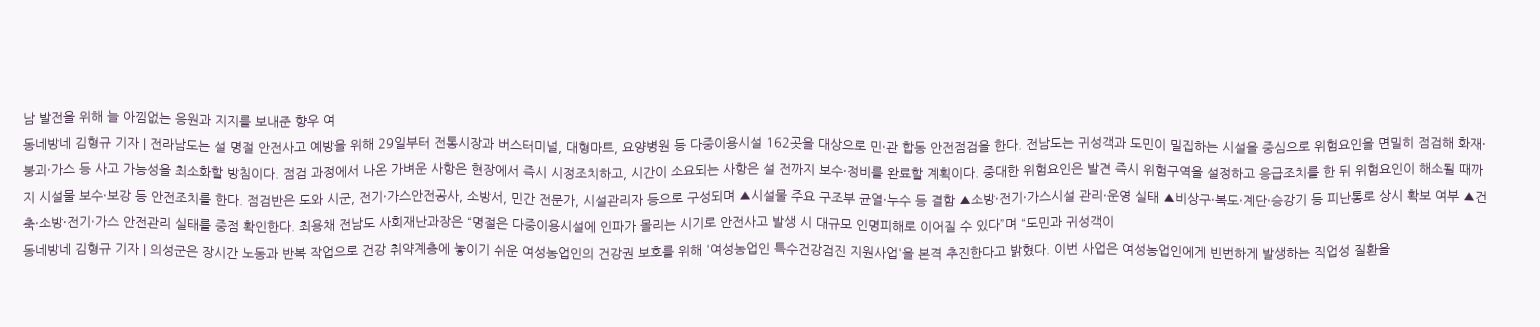남 발전을 위해 늘 아낌없는 응원과 지지를 보내준 향우 여
동네방네 김형규 기자 | 전라남도는 설 명절 안전사고 예방을 위해 29일부터 전통시장과 버스터미널, 대형마트, 요양병원 등 다중이용시설 162곳을 대상으로 민·관 합동 안전점검을 한다. 전남도는 귀성객과 도민이 밀집하는 시설을 중심으로 위험요인을 면밀히 점검해 화재·붕괴·가스 등 사고 가능성을 최소화할 방침이다. 점검 과정에서 나온 가벼운 사항은 현장에서 즉시 시정조치하고, 시간이 소요되는 사항은 설 전까지 보수·정비를 완료할 계획이다. 중대한 위험요인은 발견 즉시 위험구역을 설정하고 응급조치를 한 뒤 위험요인이 해소될 때까지 시설물 보수·보강 등 안전조치를 한다. 점검반은 도와 시군, 전기·가스안전공사, 소방서, 민간 전문가, 시설관리자 등으로 구성되며 ▲시설물 주요 구조부 균열·누수 등 결함 ▲소방·전기·가스시설 관리·운영 실태 ▲비상구·복도·계단·승강기 등 피난통로 상시 확보 여부 ▲건축·소방·전기·가스 안전관리 실태를 중점 확인한다. 최용채 전남도 사회재난과장은 “명절은 다중이용시설에 인파가 몰리는 시기로 안전사고 발생 시 대규모 인명피해로 이어질 수 있다”며 “도민과 귀성객이
동네방네 김형규 기자 | 의성군은 장시간 노동과 반복 작업으로 건강 취약계층에 놓이기 쉬운 여성농업인의 건강권 보호를 위해 '여성농업인 특수건강검진 지원사업'을 본격 추진한다고 밝혔다. 이번 사업은 여성농업인에게 빈번하게 발생하는 직업성 질환을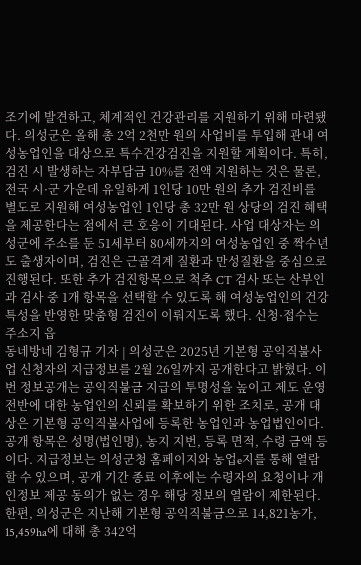조기에 발견하고, 체계적인 건강관리를 지원하기 위해 마련됐다. 의성군은 올해 총 2억 2천만 원의 사업비를 투입해 관내 여성농업인을 대상으로 특수건강검진을 지원할 계획이다. 특히, 검진 시 발생하는 자부담금 10%를 전액 지원하는 것은 물론, 전국 시·군 가운데 유일하게 1인당 10만 원의 추가 검진비를 별도로 지원해 여성농업인 1인당 총 32만 원 상당의 검진 혜택을 제공한다는 점에서 큰 호응이 기대된다. 사업 대상자는 의성군에 주소를 둔 51세부터 80세까지의 여성농업인 중 짝수년도 출생자이며, 검진은 근골격계 질환과 만성질환을 중심으로 진행된다. 또한 추가 검진항목으로 척추 CT 검사 또는 산부인과 검사 중 1개 항목을 선택할 수 있도록 해 여성농업인의 건강 특성을 반영한 맞춤형 검진이 이뤄지도록 했다. 신청·접수는 주소지 읍
동네방네 김형규 기자 | 의성군은 2025년 기본형 공익직불사업 신청자의 지급정보를 2월 26일까지 공개한다고 밝혔다. 이번 정보공개는 공익직불금 지급의 투명성을 높이고 제도 운영 전반에 대한 농업인의 신뢰를 확보하기 위한 조치로, 공개 대상은 기본형 공익직불사업에 등록한 농업인과 농업법인이다. 공개 항목은 성명(법인명), 농지 지번, 등록 면적, 수령 금액 등이다. 지급정보는 의성군청 홈페이지와 농업e지를 통해 열람할 수 있으며, 공개 기간 종료 이후에는 수령자의 요청이나 개인정보 제공 동의가 없는 경우 해당 정보의 열람이 제한된다. 한편, 의성군은 지난해 기본형 공익직불금으로 14,821농가, 15,459ha에 대해 총 342억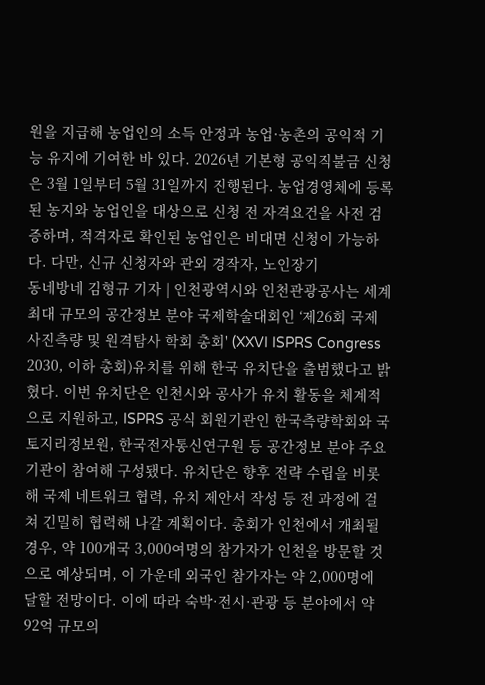원을 지급해 농업인의 소득 안정과 농업·농촌의 공익적 기능 유지에 기여한 바 있다. 2026년 기본형 공익직불금 신청은 3월 1일부터 5월 31일까지 진행된다. 농업경영체에 등록된 농지와 농업인을 대상으로 신청 전 자격요건을 사전 검증하며, 적격자로 확인된 농업인은 비대면 신청이 가능하다. 다만, 신규 신청자와 관외 경작자, 노인장기
동네방네 김형규 기자 | 인천광역시와 인천관광공사는 세계 최대 규모의 공간정보 분야 국제학술대회인 ‘제26회 국제 사진측량 및 원격탐사 학회 총회' (XXVI ISPRS Congress 2030, 이하 총회)유치를 위해 한국 유치단을 출범했다고 밝혔다. 이번 유치단은 인천시와 공사가 유치 활동을 체계적으로 지원하고, ISPRS 공식 회원기관인 한국측량학회와 국토지리정보원, 한국전자통신연구원 등 공간정보 분야 주요 기관이 참여해 구성됐다. 유치단은 향후 전략 수립을 비롯해 국제 네트워크 협력, 유치 제안서 작성 등 전 과정에 걸쳐 긴밀히 협력해 나갈 계획이다. 총회가 인천에서 개최될 경우, 약 100개국 3,000여명의 참가자가 인천을 방문할 것으로 예상되며, 이 가운데 외국인 참가자는 약 2,000명에 달할 전망이다. 이에 따라 숙박·전시·관광 등 분야에서 약 92억 규모의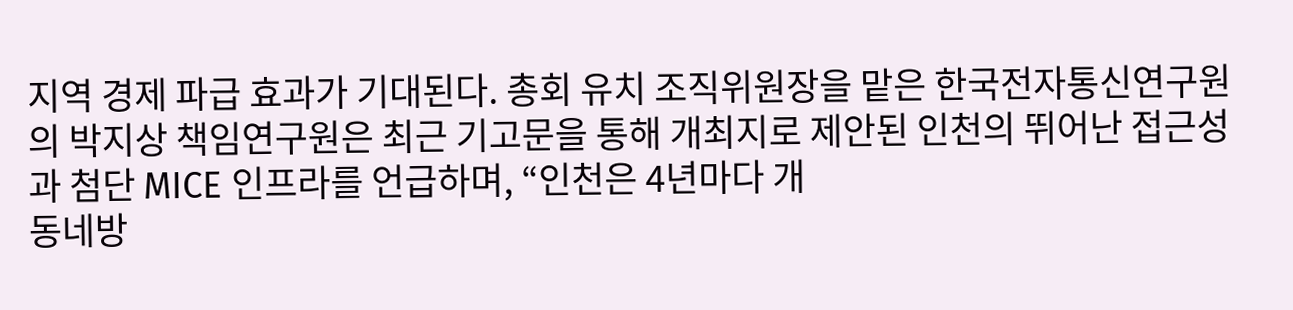지역 경제 파급 효과가 기대된다. 총회 유치 조직위원장을 맡은 한국전자통신연구원의 박지상 책임연구원은 최근 기고문을 통해 개최지로 제안된 인천의 뛰어난 접근성과 첨단 MICE 인프라를 언급하며, “인천은 4년마다 개
동네방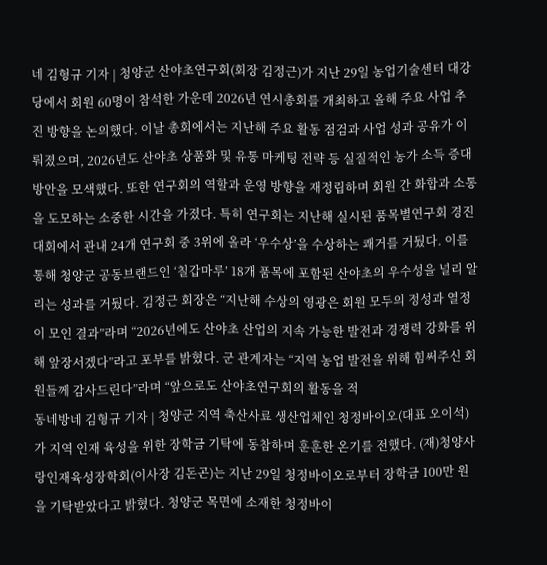네 김형규 기자 | 청양군 산야초연구회(회장 김정근)가 지난 29일 농업기술센터 대강당에서 회원 60명이 참석한 가운데 2026년 연시총회를 개최하고 올해 주요 사업 추진 방향을 논의했다. 이날 총회에서는 지난해 주요 활동 점검과 사업 성과 공유가 이뤄졌으며, 2026년도 산야초 상품화 및 유통 마케팅 전략 등 실질적인 농가 소득 증대 방안을 모색했다. 또한 연구회의 역할과 운영 방향을 재정립하며 회원 간 화합과 소통을 도모하는 소중한 시간을 가졌다. 특히 연구회는 지난해 실시된 품목별연구회 경진대회에서 관내 24개 연구회 중 3위에 올라 ‘우수상’을 수상하는 쾌거를 거뒀다. 이를 통해 청양군 공동브랜드인 ‘칠갑마루’ 18개 품목에 포함된 산야초의 우수성을 널리 알리는 성과를 거뒀다. 김정근 회장은 “지난해 수상의 영광은 회원 모두의 정성과 열정이 모인 결과”라며 “2026년에도 산야초 산업의 지속 가능한 발전과 경쟁력 강화를 위해 앞장서겠다”라고 포부를 밝혔다. 군 관계자는 “지역 농업 발전을 위해 힘써주신 회원들께 감사드린다”라며 “앞으로도 산야초연구회의 활동을 적
동네방네 김형규 기자 | 청양군 지역 축산사료 생산업체인 청정바이오(대표 오이석)가 지역 인재 육성을 위한 장학금 기탁에 동참하며 훈훈한 온기를 전했다. (재)청양사랑인재육성장학회(이사장 김돈곤)는 지난 29일 청정바이오로부터 장학금 100만 원을 기탁받았다고 밝혔다. 청양군 목면에 소재한 청정바이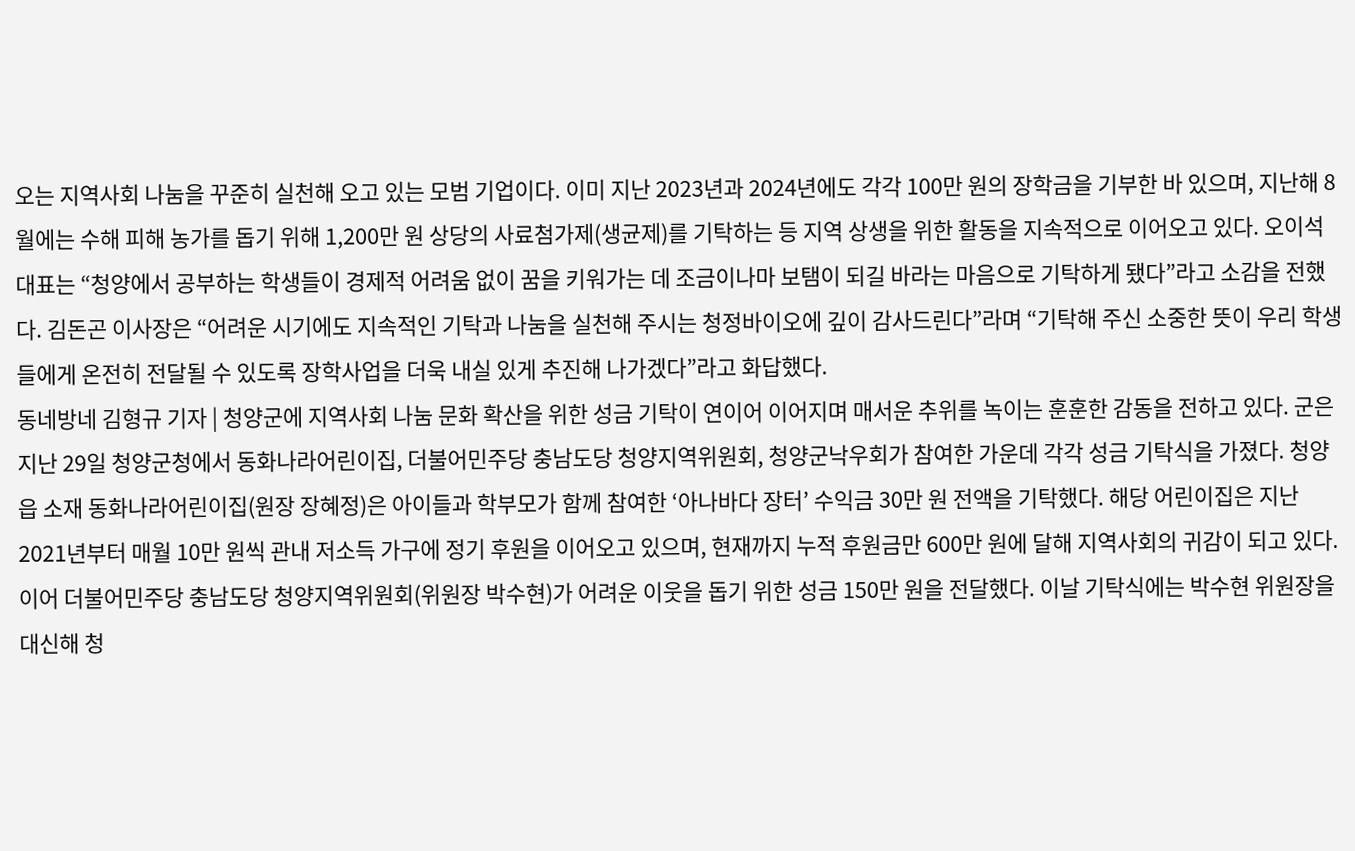오는 지역사회 나눔을 꾸준히 실천해 오고 있는 모범 기업이다. 이미 지난 2023년과 2024년에도 각각 100만 원의 장학금을 기부한 바 있으며, 지난해 8월에는 수해 피해 농가를 돕기 위해 1,200만 원 상당의 사료첨가제(생균제)를 기탁하는 등 지역 상생을 위한 활동을 지속적으로 이어오고 있다. 오이석 대표는 “청양에서 공부하는 학생들이 경제적 어려움 없이 꿈을 키워가는 데 조금이나마 보탬이 되길 바라는 마음으로 기탁하게 됐다”라고 소감을 전했다. 김돈곤 이사장은 “어려운 시기에도 지속적인 기탁과 나눔을 실천해 주시는 청정바이오에 깊이 감사드린다”라며 “기탁해 주신 소중한 뜻이 우리 학생들에게 온전히 전달될 수 있도록 장학사업을 더욱 내실 있게 추진해 나가겠다”라고 화답했다.
동네방네 김형규 기자 | 청양군에 지역사회 나눔 문화 확산을 위한 성금 기탁이 연이어 이어지며 매서운 추위를 녹이는 훈훈한 감동을 전하고 있다. 군은 지난 29일 청양군청에서 동화나라어린이집, 더불어민주당 충남도당 청양지역위원회, 청양군낙우회가 참여한 가운데 각각 성금 기탁식을 가졌다. 청양읍 소재 동화나라어린이집(원장 장혜정)은 아이들과 학부모가 함께 참여한 ‘아나바다 장터’ 수익금 30만 원 전액을 기탁했다. 해당 어린이집은 지난 2021년부터 매월 10만 원씩 관내 저소득 가구에 정기 후원을 이어오고 있으며, 현재까지 누적 후원금만 600만 원에 달해 지역사회의 귀감이 되고 있다. 이어 더불어민주당 충남도당 청양지역위원회(위원장 박수현)가 어려운 이웃을 돕기 위한 성금 150만 원을 전달했다. 이날 기탁식에는 박수현 위원장을 대신해 청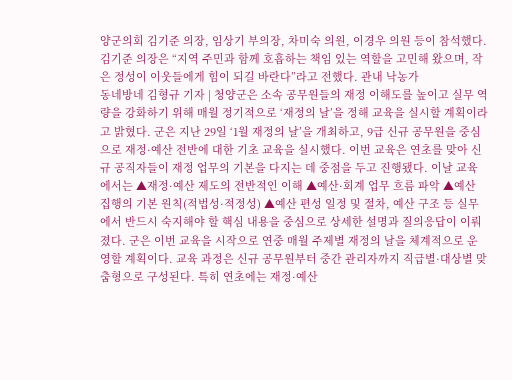양군의회 김기준 의장, 임상기 부의장, 차미숙 의원, 이경우 의원 등이 참석했다. 김기준 의장은 “지역 주민과 함께 호흡하는 책임 있는 역할을 고민해 왔으며, 작은 정성이 이웃들에게 힘이 되길 바란다”라고 전했다. 관내 낙농가
동네방네 김형규 기자 | 청양군은 소속 공무원들의 재정 이해도를 높이고 실무 역량을 강화하기 위해 매월 정기적으로 ‘재정의 날’을 정해 교육을 실시할 계획이라고 밝혔다. 군은 지난 29일 ‘1월 재정의 날’을 개최하고, 9급 신규 공무원을 중심으로 재정·예산 전반에 대한 기초 교육을 실시했다. 이번 교육은 연초를 맞아 신규 공직자들이 재정 업무의 기본을 다지는 데 중점을 두고 진행됐다. 이날 교육에서는 ▲재정·예산 제도의 전반적인 이해 ▲예산·회계 업무 흐름 파악 ▲예산 집행의 기본 원칙(적법성·적정성) ▲예산 편성 일정 및 절차, 예산 구조 등 실무에서 반드시 숙지해야 할 핵심 내용을 중심으로 상세한 설명과 질의응답이 이뤄졌다. 군은 이번 교육을 시작으로 연중 매월 주제별 재정의 날을 체계적으로 운영할 계획이다. 교육 과정은 신규 공무원부터 중간 관리자까지 직급별·대상별 맞춤형으로 구성된다. 특히 연초에는 재정·예산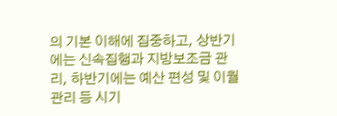의 기본 이해에 집중하고, 상반기에는 신속집행과 지방보조금 관리, 하반기에는 예산 편성 및 이월 관리 등 시기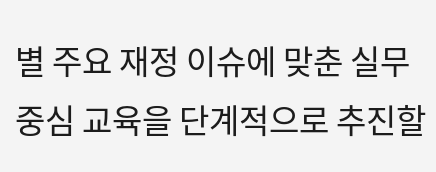별 주요 재정 이슈에 맞춘 실무 중심 교육을 단계적으로 추진할